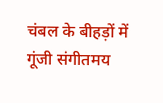चंबल के बीहड़ों में गूंजी संगीतमय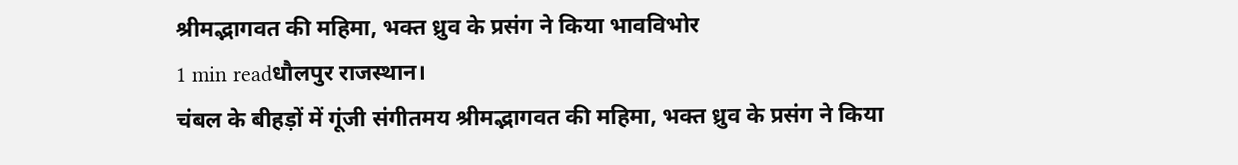श्रीमद्भागवत की महिमा, भक्त ध्रुव के प्रसंग ने किया भावविभोर
1 min readधौलपुर राजस्थान।
चंबल के बीहड़ों में गूंजी संगीतमय श्रीमद्भागवत की महिमा, भक्त ध्रुव के प्रसंग ने किया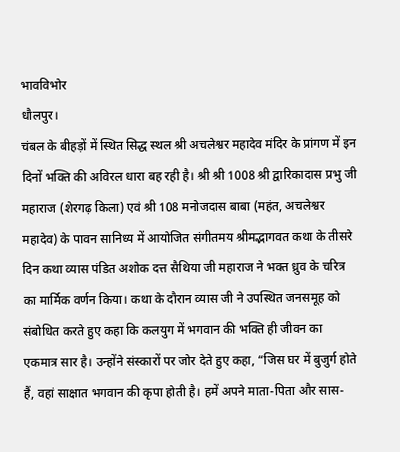भावविभोर
धौलपुर।
चंबल के बीहड़ों में स्थित सिद्ध स्थल श्री अचलेश्वर महादेव मंदिर के प्रांगण में इन दिनों भक्ति की अविरल धारा बह रही है। श्री श्री 1008 श्री द्वारिकादास प्रभु जी महाराज (शेरगढ़ किला) एवं श्री 108 मनोजदास बाबा (महंत, अचलेश्वर महादेव) के पावन सानिध्य में आयोजित संगीतमय श्रीमद्भागवत कथा के तीसरे दिन कथा व्यास पंडित अशोक दत्त सैथिया जी महाराज ने भक्त ध्रुव के चरित्र का मार्मिक वर्णन किया। कथा के दौरान व्यास जी ने उपस्थित जनसमूह को संबोधित करते हुए कहा कि कलयुग में भगवान की भक्ति ही जीवन का एकमात्र सार है। उन्होंने संस्कारों पर जोर देते हुए कहा, “जिस घर में बुजुर्ग होते हैं, वहां साक्षात भगवान की कृपा होती है। हमें अपने माता-पिता और सास-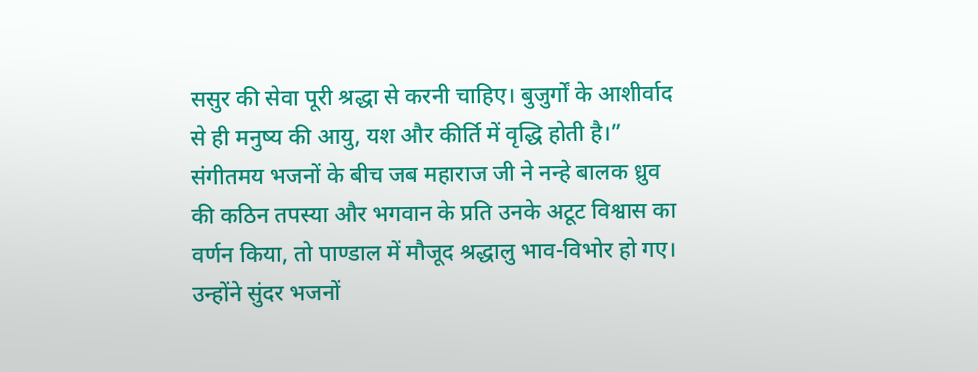ससुर की सेवा पूरी श्रद्धा से करनी चाहिए। बुजुर्गों के आशीर्वाद से ही मनुष्य की आयु, यश और कीर्ति में वृद्धि होती है।”
संगीतमय भजनों के बीच जब महाराज जी ने नन्हे बालक ध्रुव की कठिन तपस्या और भगवान के प्रति उनके अटूट विश्वास का वर्णन किया, तो पाण्डाल में मौजूद श्रद्धालु भाव-विभोर हो गए। उन्होंने सुंदर भजनों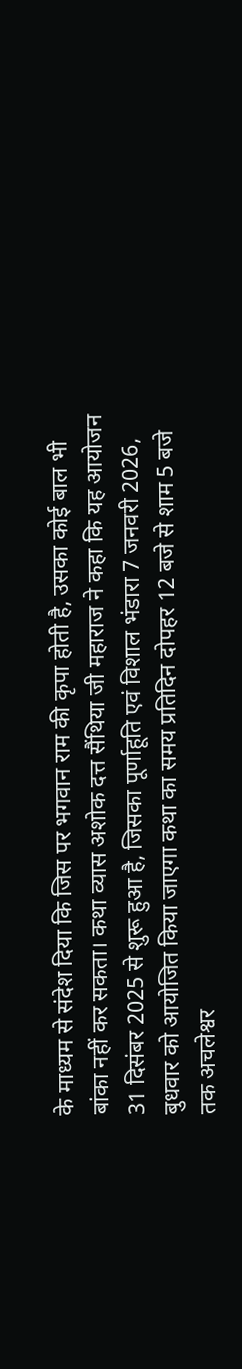के माध्यम से संदेश दिया कि जिस पर भगवान राम की कृपा होती है, उसका कोई बाल भी बांका नहीं कर सकता। कथा व्यास अशोक दत्त सैंथिया जी महाराज ने कहा कि यह आयोजन 31 दिसंबर 2025 से शुरू हुआ है, जिसका पूर्णाहूति एवं विशाल भंडारा 7 जनवरी 2026, बुधवार को आयोजित किया जाएगा कथा का समय प्रतिदिन दोपहर 12 बजे से शाम 5 बजे तक अचलेश्वर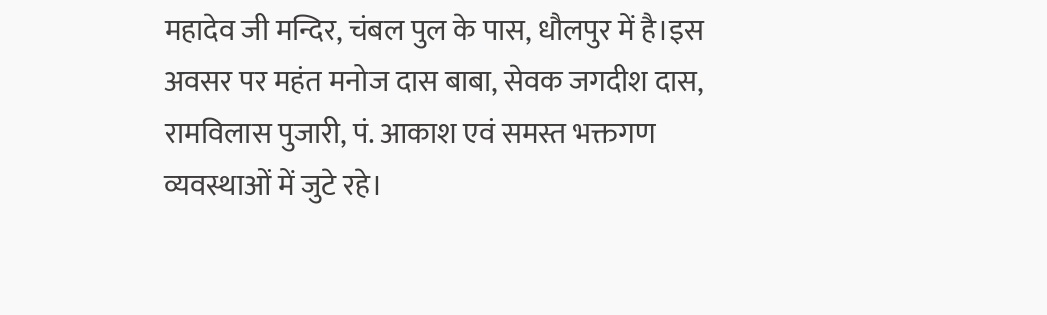महादेव जी मन्दिर, चंबल पुल के पास, धौलपुर में है।इस अवसर पर महंत मनोज दास बाबा, सेवक जगदीश दास, रामविलास पुजारी, पं. आकाश एवं समस्त भक्तगण व्यवस्थाओं में जुटे रहे।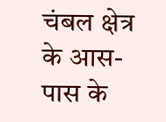चंबल क्षेत्र के आस-पास के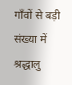गाँवों से बड़ी संख्या में श्रद्धालु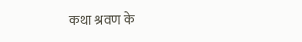कथा श्रवण के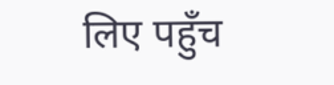लिए पहुँच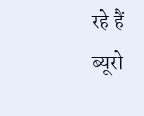रहे हैं
ब्यूरो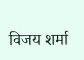विजय शर्मा